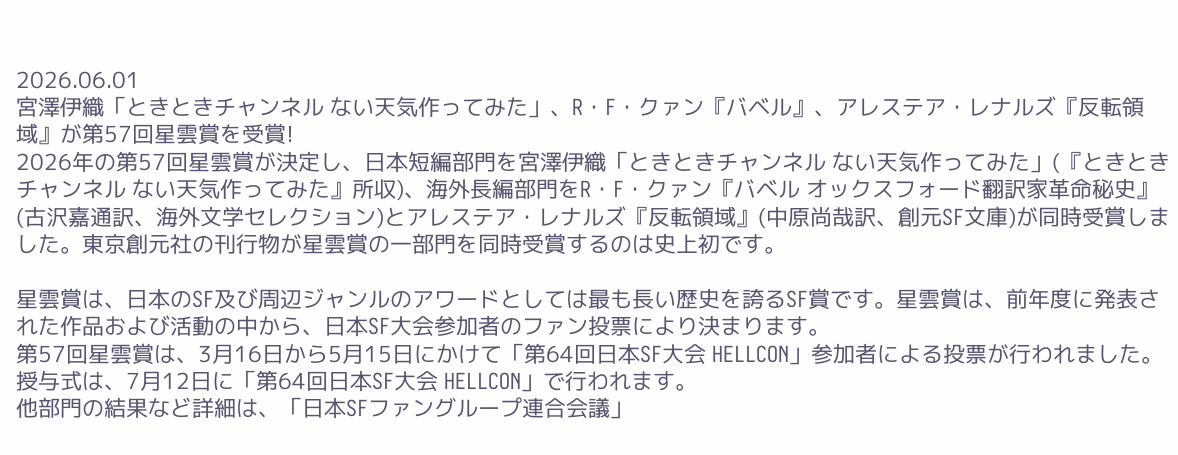2026.06.01
宮澤伊織「ときときチャンネル ない天気作ってみた」、R・F・クァン『バベル』、アレステア・レナルズ『反転領域』が第57回星雲賞を受賞!
2026年の第57回星雲賞が決定し、日本短編部門を宮澤伊織「ときときチャンネル ない天気作ってみた」(『ときときチャンネル ない天気作ってみた』所収)、海外長編部門をR・F・クァン『バベル オックスフォード翻訳家革命秘史』(古沢嘉通訳、海外文学セレクション)とアレステア・レナルズ『反転領域』(中原尚哉訳、創元SF文庫)が同時受賞しました。東京創元社の刊行物が星雲賞の一部門を同時受賞するのは史上初です。

星雲賞は、日本のSF及び周辺ジャンルのアワードとしては最も長い歴史を誇るSF賞です。星雲賞は、前年度に発表された作品および活動の中から、日本SF大会参加者のファン投票により決まります。
第57回星雲賞は、3月16日から5月15日にかけて「第64回日本SF大会 HELLCON」参加者による投票が行われました。
授与式は、7月12日に「第64回日本SF大会 HELLCON」で行われます。
他部門の結果など詳細は、「日本SFファングループ連合会議」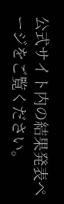公式サイト内の結果発表ページをご覧ください。